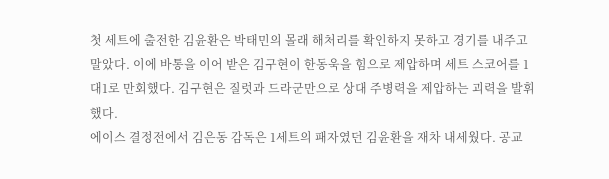첫 세트에 출전한 김윤환은 박태민의 몰래 해처리를 확인하지 못하고 경기를 내주고 말았다. 이에 바통을 이어 받은 김구현이 한동욱을 힘으로 제압하며 세트 스코어를 1대1로 만회했다. 김구현은 질럿과 드라군만으로 상대 주병력을 제압하는 괴력을 발휘했다.
에이스 결정전에서 김은동 감독은 1세트의 패자였던 김윤환을 재차 내세웠다. 공교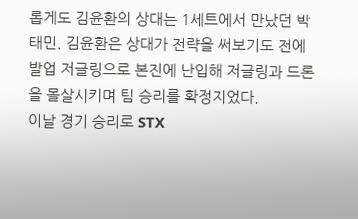롭게도 김윤환의 상대는 1세트에서 만났던 박태민. 김윤환은 상대가 전략을 써보기도 전에 발업 저글링으로 본진에 난입해 저글링과 드론을 몰살시키며 팀 승리를 확정지었다.
이날 경기 승리로 STX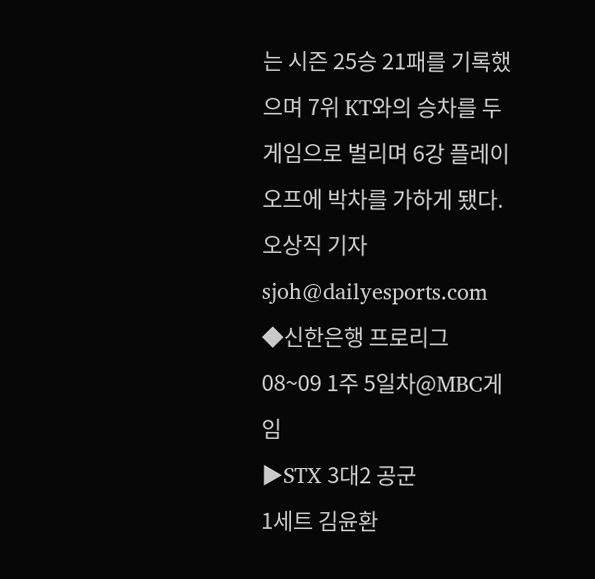는 시즌 25승 21패를 기록했으며 7위 KT와의 승차를 두 게임으로 벌리며 6강 플레이오프에 박차를 가하게 됐다.
오상직 기자 sjoh@dailyesports.com
◆신한은행 프로리그 08~09 1주 5일차@MBC게임
▶STX 3대2 공군
1세트 김윤환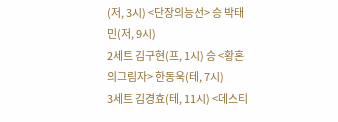(저, 3시) <단장의능선> 승 박태민(저, 9시)
2세트 김구현(프, 1시) 승 <황혼의그림자> 한동욱(테, 7시)
3세트 김경효(테, 11시) <데스티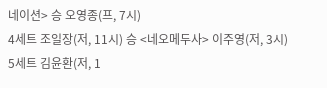네이션> 승 오영종(프, 7시)
4세트 조일장(저, 11시) 승 <네오메두사> 이주영(저, 3시)
5세트 김윤환(저, 1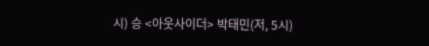시) 승 <아웃사이더> 박태민(저, 5시)